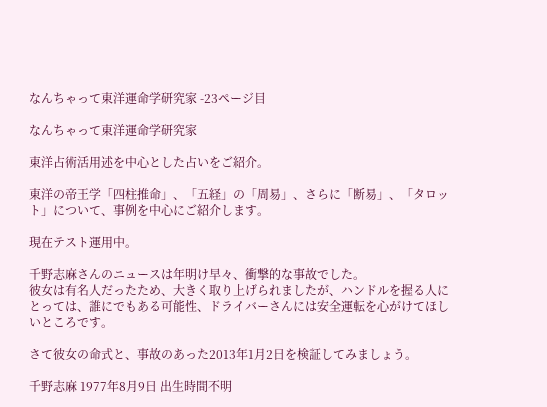なんちゃって東洋運命学研究家 -23ページ目

なんちゃって東洋運命学研究家

東洋占術活用述を中心とした占いをご紹介。

東洋の帝王学「四柱推命」、「五経」の「周易」、さらに「断易」、「タロット」について、事例を中心にご紹介します。

現在テスト運用中。

千野志麻さんのニュースは年明け早々、衝撃的な事故でした。
彼女は有名人だったため、大きく取り上げられましたが、ハンドルを握る人にとっては、誰にでもある可能性、ドライバーさんには安全運転を心がけてほしいところです。

さて彼女の命式と、事故のあった2013年1月2日を検証してみましょう。

千野志麻 1977年8月9日 出生時間不明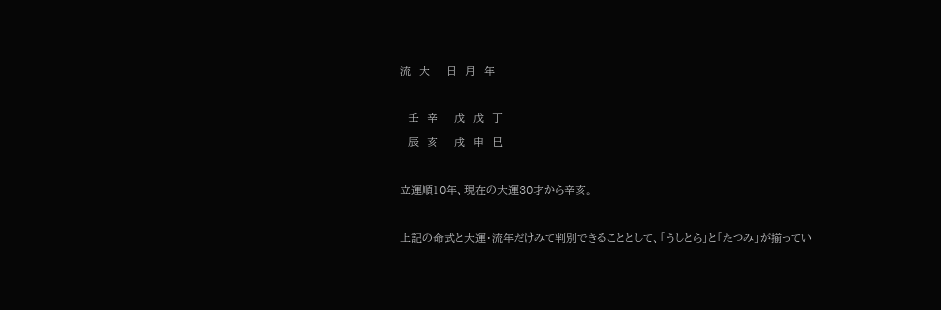流  大    日  月  年

  壬  辛    戊  戊  丁
  辰  亥    戌  申  巳

立運順10年、現在の大運30才から辛亥。

上記の命式と大運・流年だけみて判別できることとして、「うしとら」と「たつみ」が揃ってい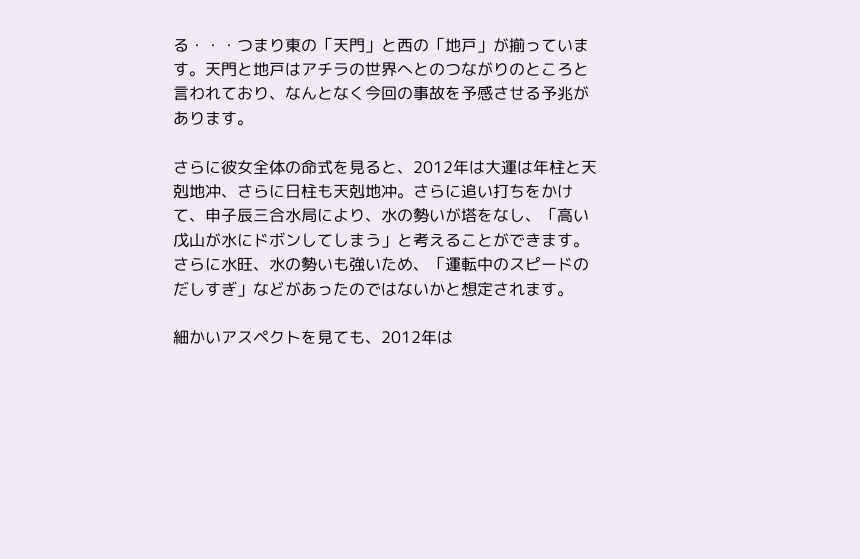る・・・つまり東の「天門」と西の「地戸」が揃っています。天門と地戸はアチラの世界へとのつながりのところと言われており、なんとなく今回の事故を予感させる予兆があります。

さらに彼女全体の命式を見ると、2012年は大運は年柱と天剋地冲、さらに日柱も天剋地冲。さらに追い打ちをかけて、申子辰三合水局により、水の勢いが塔をなし、「高い戊山が水にドボンしてしまう」と考えることができます。さらに水旺、水の勢いも強いため、「運転中のスピードのだしすぎ」などがあったのではないかと想定されます。

細かいアスペクトを見ても、2012年は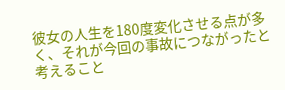彼女の人生を180度変化させる点が多く、それが今回の事故につながったと考えること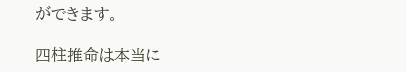ができます。

四柱推命は本当に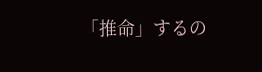「推命」するの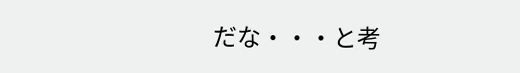だな・・・と考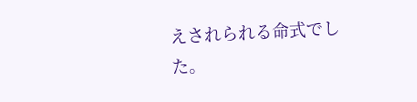えされられる命式でした。